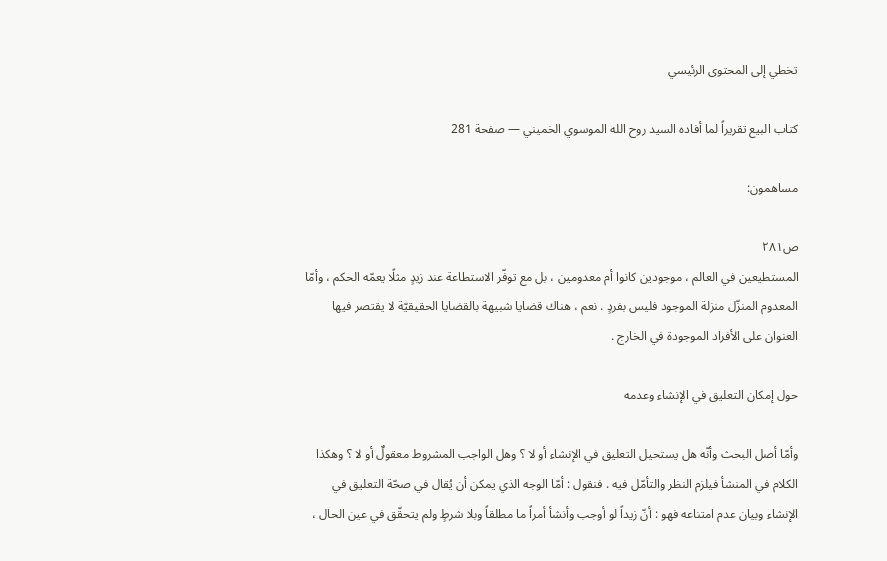تخطي إلى المحتوى الرئيسي

كتاب البيع تقريراً لما أفاده السيد روح الله الموسوي الخميني — صفحة 281

مساهمون:

ص٢٨١
المستطيعين في العالم ، موجودين كانوا أم معدومين ، بل مع توفّر الاستطاعة عند زيدٍ مثلًا يعمّه الحكم ، وأمّا المعدوم المنزّل منزلة الموجود فليس بفردٍ . نعم ، هناك قضايا شبيهة بالقضايا الحقيقيّة لا يقتصر فيها العنوان على الأفراد الموجودة في الخارج .

حول إمكان التعليق في الإنشاء وعدمه

وأمّا أصل البحث وأنّه هل يستحيل التعليق في الإنشاء أو لا ؟ وهل الواجب المشروط معقولٌ أو لا ؟ وهكذا الكلام في المنشأ فيلزم النظر والتأمّل فيه . فنقول : أمّا الوجه الذي يمكن أن يُقال في صحّة التعليق في الإنشاء وبيان عدم امتناعه فهو : أنّ زيداً لو أوجب وأنشأ أمراً ما مطلقاً وبلا شرطٍ ولم يتحقّق في عين الحال ،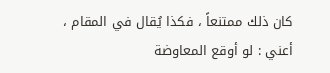كان ذلك ممتنعاً ، فكذا يُقال في المقام ، أعني : لو أوقع المعاوضة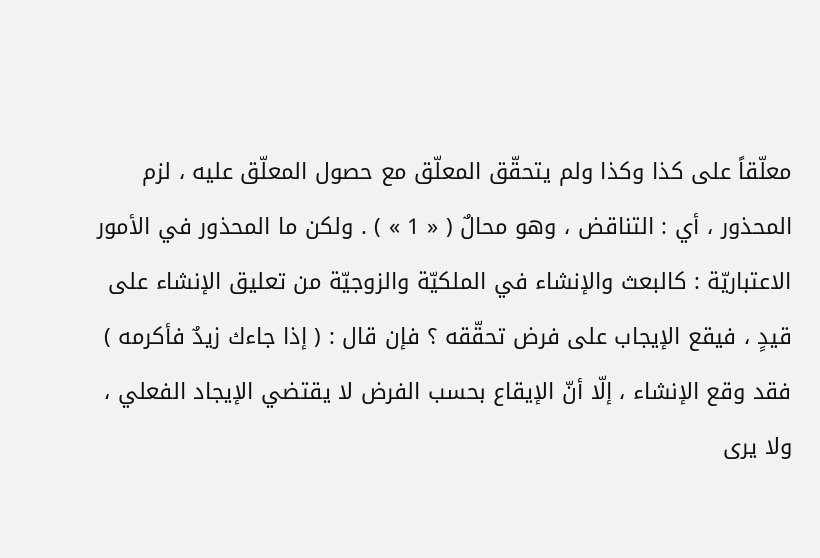معلّقاً على كذا وكذا ولم يتحقّق المعلّق مع حصول المعلّق عليه ، لزم المحذور ، أي : التناقض ، وهو محالٌ ( « 1 » ) . ولكن ما المحذور في الأمور الاعتباريّة : كالبعث والإنشاء في الملكيّة والزوجيّة من تعليق الإنشاء على قيدٍ ، فيقع الإيجاب على فرض تحقّقه ؟ فإن قال : ( إذا جاءك زيدٌ فأكرمه ) فقد وقع الإنشاء ، إلّا أنّ الإيقاع بحسب الفرض لا يقتضي الإيجاد الفعلي ، ولا يرى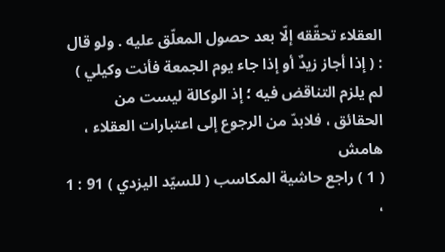العقلاء تحقّقه إلّا بعد حصول المعلّق عليه . ولو قال : ( إذا أجاز زيدٌ أو إذا جاء يوم الجمعة فأنت وكيلي ) لم يلزم التناقض فيه ؛ إذ الوكالة ليست من الحقائق ، فلابدّ من الرجوع إلى اعتبارات العقلاء ،
هامش
( 1 ) راجع حاشية المكاسب ( للسيّد اليزدي ) 91 : 1 ،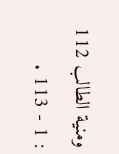ومنية الطالب 112 : 1 - 113 .